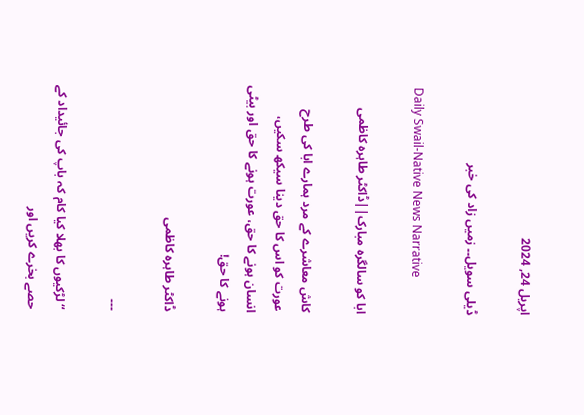اپریل 24, 2024

ڈیلی سویل۔۔ زمیں زاد کی خبر

Daily Swail-Native News Narrative

ابا کو سالگرہ مبارک||ڈاکٹر طاہرہ کاظمی

کاش معاشرے کے مرد ہمارے ابا کی طرح عورت کو اس کا حق دینا سیکھ سکیں، انسان ہونے کا حق، عورت ہونے کا حق اور بیٹی ہونے کا حق!

ڈاکٹر طاہرہ کاظمی

۔۔۔

“ لڑکیوں کا بھلا کیا کام کہ باپ کی جائیداد کے حصے بخرے کریں اور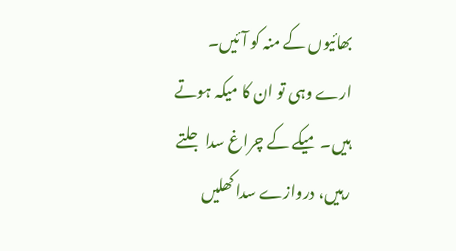بھائیوں کے منہ کو آئیں۔ ارے وہی تو ان کا میکہ ہوتے ہیں۔ میکے کے چراغ سدا جلتے رہیں، دروازے سدا کھلیں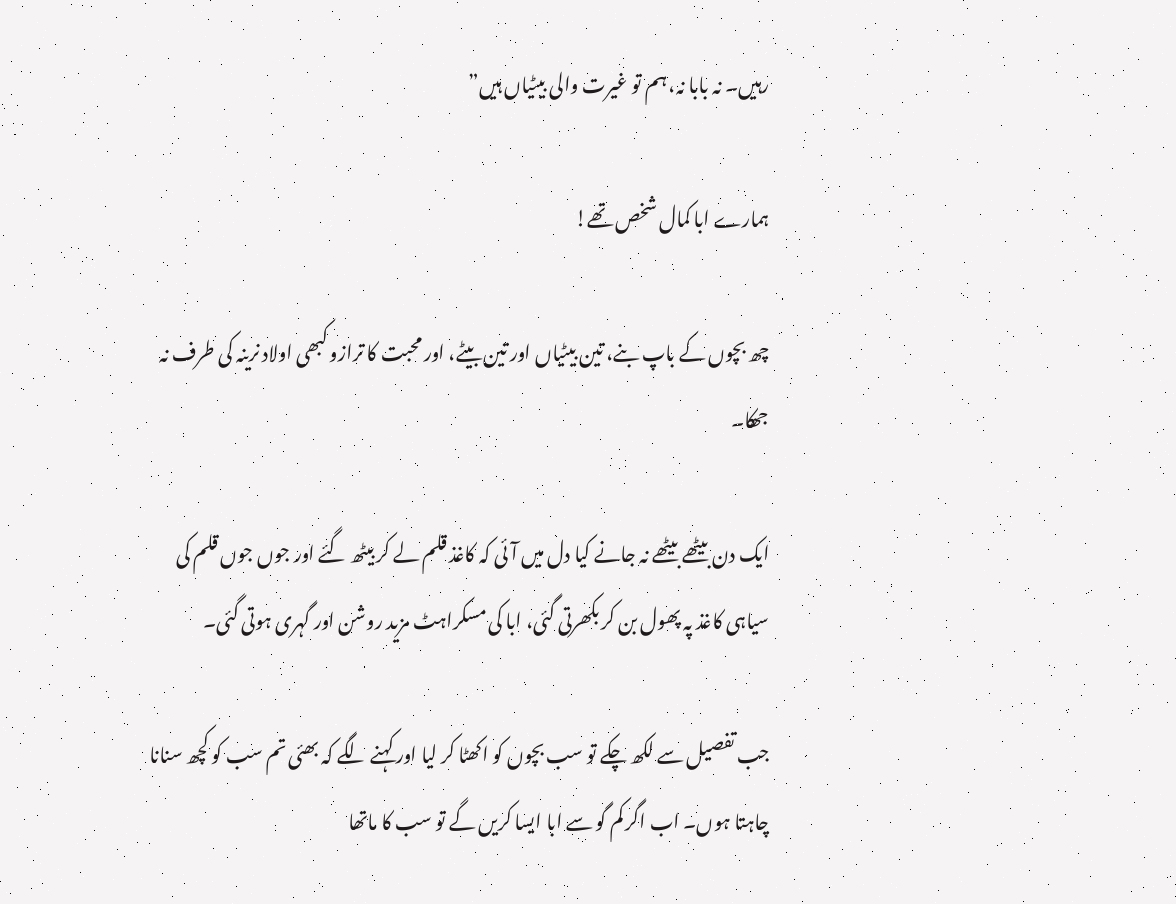رہیں۔ نہ بابا نہ، ہم تو غیرت والی بیٹیاں ہیں”

ہمارے ابا کمال شخص تھے!

چھ بچوں کے باپ بنے، تین بیٹیاں اور تین بیٹے، اور محبت کا ترازو کبھی اولاد نرینہ کی طرف نہ جھکا۔

ایک دن بیٹھے بیٹھے نہ جانے کیا دل میں آئی کہ کاغذ قلم لے کر بیٹھ گئے اور جوں جوں قلم کی سیاہی کاغذ پہ پھول بن کر بکھرتی گئی، ابا کی مسکراہٹ مزید روشن اور گہری ہوتی گئی۔

جب تفصیل سے لکھ چکے تو سب بچوں کو اکھٹا کر لیا اور کہنے لگے کہ بھئی تم سب کو کچھ سنانا چاہتا ہوں۔ اب اگر کم گو سے ابا ایسا کریں گے تو سب کا ماتھا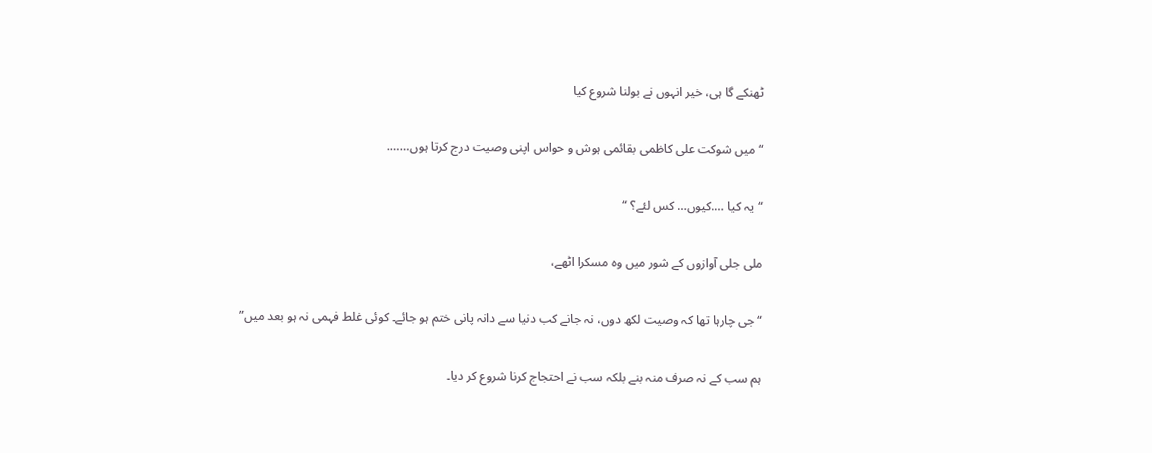ٹھنکے گا ہی، خیر انہوں نے بولنا شروع کیا

“ میں شوکت علی کاظمی بقائمی ہوش و حواس اپنی وصیت درج کرتا ہوں…….

“یہ کیا ….کیوں… کس لئے؟ “

ملی جلی آوازوں کے شور میں وہ مسکرا اٹھے،

“جی چارہا تھا کہ وصیت لکھ دوں، نہ جانے کب دنیا سے دانہ پانی ختم ہو جائے۔ کوئی غلط فہمی نہ ہو بعد میں”

ہم سب کے نہ صرف منہ بنے بلکہ سب نے احتجاج کرنا شروع کر دیا۔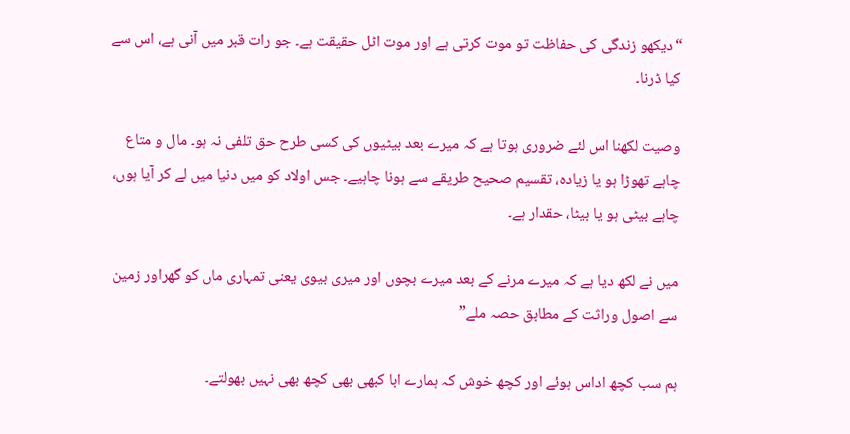“دیکھو زندگی کی حفاظت تو موت کرتی ہے اور موت اٹل حقیقت ہے۔ جو رات قبر میں آنی ہے، اس سے کیا ڈرنا۔

وصیت لکھنا اس لئے ضروری ہوتا ہے کہ میرے بعد بیٹیوں کی کسی طرح حق تلفی نہ ہو۔ مال و متاع چاہے تھوڑا ہو یا زیادہ، تقسیم صحیح طریقے سے ہونا چاہیے۔ جس اولاد کو میں دنیا میں لے کر آیا ہوں، چاہے بیٹی ہو یا بیٹا، حقدار ہے۔

میں نے لکھ دیا ہے کہ میرے مرنے کے بعد میرے بچوں اور میری بیوی یعنی تمہاری ماں کو گھراور زمین سے اصول وراثت کے مطابق حصہ ملے”

ہم سب کچھ اداس ہوئے اور کچھ خوش کہ ہمارے ابا کبھی بھی کچھ بھی نہیں بھولتے۔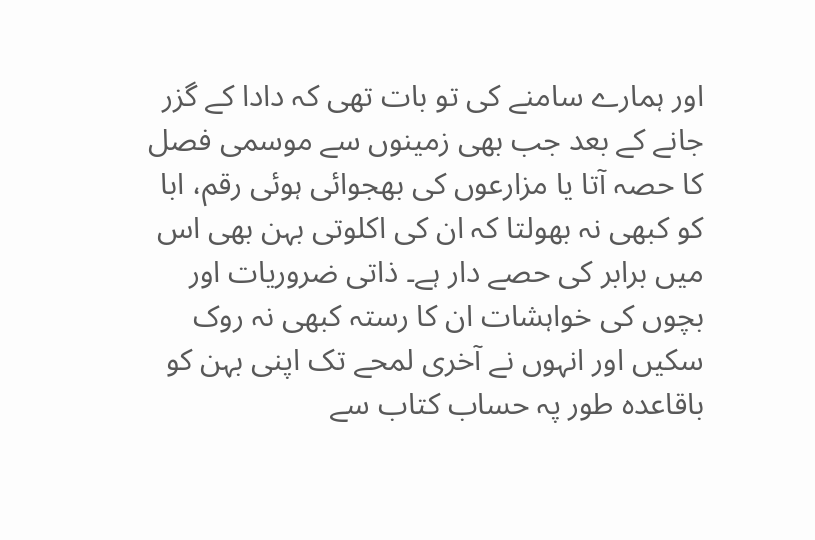اور ہمارے سامنے کی تو بات تھی کہ دادا کے گزر جانے کے بعد جب بھی زمینوں سے موسمی فصل کا حصہ آتا یا مزارعوں کی بھجوائی ہوئی رقم، ابا کو کبھی نہ بھولتا کہ ان کی اکلوتی بہن بھی اس میں برابر کی حصے دار ہے۔ ذاتی ضروریات اور بچوں کی خواہشات ان کا رستہ کبھی نہ روک سکیں اور انہوں نے آخری لمحے تک اپنی بہن کو باقاعدہ طور پہ حساب کتاب سے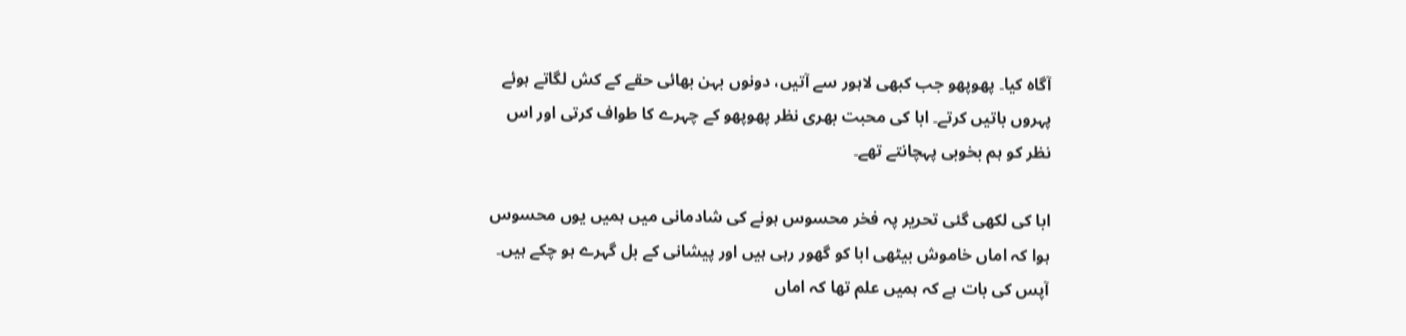آگاہ کیا۔ پھوپھو جب کبھی لاہور سے آتیں، دونوں بہن بھائی حقے کے کش لگاتے ہوئے پہروں باتیں کرتے۔ ابا کی محبت بھری نظر پھوپھو کے چہرے کا طواف کرتی اور اس نظر کو ہم بخوبی پہچانتے تھے۔

ابا کی لکھی گئی تحریر پہ فخر محسوس ہونے کی شادمانی میں ہمیں یوں محسوس ہوا کہ اماں خاموش بیٹھی ابا کو گھور رہی ہیں اور پیشانی کے بل گہرے ہو چکے ہیں۔ آپس کی بات ہے کہ ہمیں علم تھا کہ اماں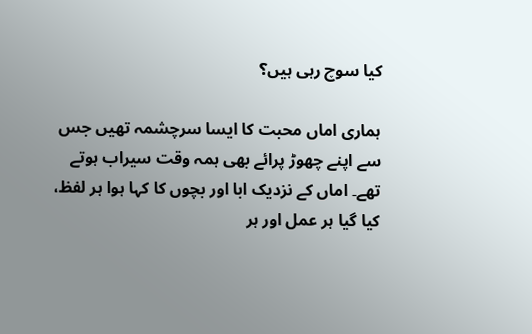کیا سوچ رہی ہیں؟

ہماری اماں محبت کا ایسا سرچشمہ تھیں جس سے اپنے چھوڑ پرائے بھی ہمہ وقت سیراب ہوتے تھے۔ اماں کے نزدیک ابا اور بچوں کا کہا ہوا ہر لفظ، کیا گیا ہر عمل اور ہر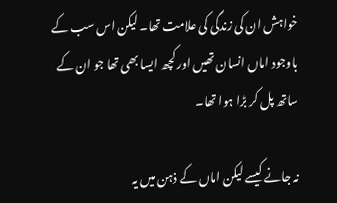خواہش ان کی زندگی کی علامت تھا۔ لیکن اس سب کے باوجود اماں انسان تھیں اور کچھ ایسا بھی تھا جو ان کے ساتھ پل کر بڑا ہوا تھا۔

نہ جانے کیسے لیکن اماں کے ذہن میں یہ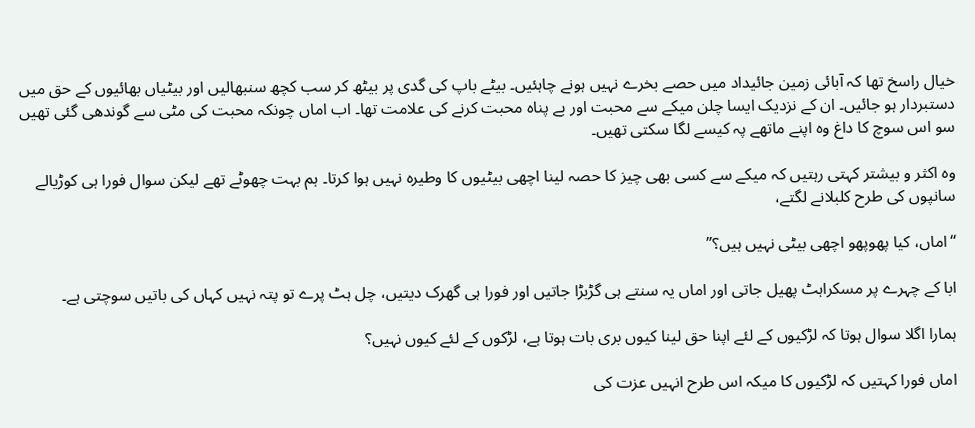خیال راسخ تھا کہ آبائی زمین جائیداد میں حصے بخرے نہیں ہونے چاہئیں۔ بیٹے باپ کی گدی پر بیٹھ کر سب کچھ سنبھالیں اور بیٹیاں بھائیوں کے حق میں دستبردار ہو جائیں۔ ان کے نزدیک ایسا چلن میکے سے محبت اور بے پناہ محبت کرنے کی علامت تھا۔ اب اماں چونکہ محبت کی مٹی سے گوندھی گئی تھیں سو اس سوچ کا داغ وہ اپنے ماتھے پہ کیسے لگا سکتی تھیں۔

وہ اکثر و بیشتر کہتی رہتیں کہ میکے سے کسی بھی چیز کا حصہ لینا اچھی بیٹیوں کا وطیرہ نہیں ہوا کرتا۔ ہم بہت چھوٹے تھے لیکن سوال فورا ہی کوڑیالے سانپوں کی طرح کلبلانے لگتے،

“اماں، کیا پھوپھو اچھی بیٹی نہیں ہیں؟”

ابا کے چہرے پر مسکراہٹ پھیل جاتی اور اماں یہ سنتے ہی گڑبڑا جاتیں اور فورا ہی گھرک دیتیں، چل ہٹ پرے تو پتہ نہیں کہاں کی باتیں سوچتی ہے۔

ہمارا اگلا سوال ہوتا کہ لڑکیوں کے لئے اپنا حق لینا کیوں بری بات ہوتا ہے، لڑکوں کے لئے کیوں نہیں؟

اماں فورا کہتیں کہ لڑکیوں کا میکہ اس طرح انہیں عزت کی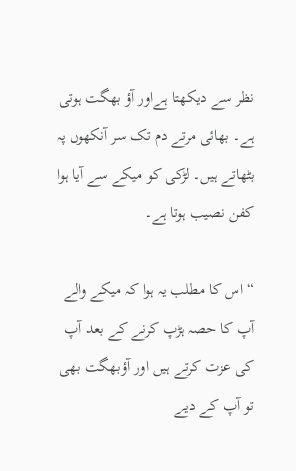نظر سے دیکھتا ہےاور آؤ بھگت ہوتی ہے۔ بھائی مرتے دم تک سر آنکھوں پہ بٹھاتے ہیں۔ لڑکی کو میکے سے آیا ہوا کفن نصیب ہوتا ہے۔

“اس کا مطلب یہ ہوا کہ میکے والے آپ کا حصہ ہڑپ کرنے کے بعد آپ کی عزت کرتے ہیں اور آؤبھگت بھی تو آپ کے دیے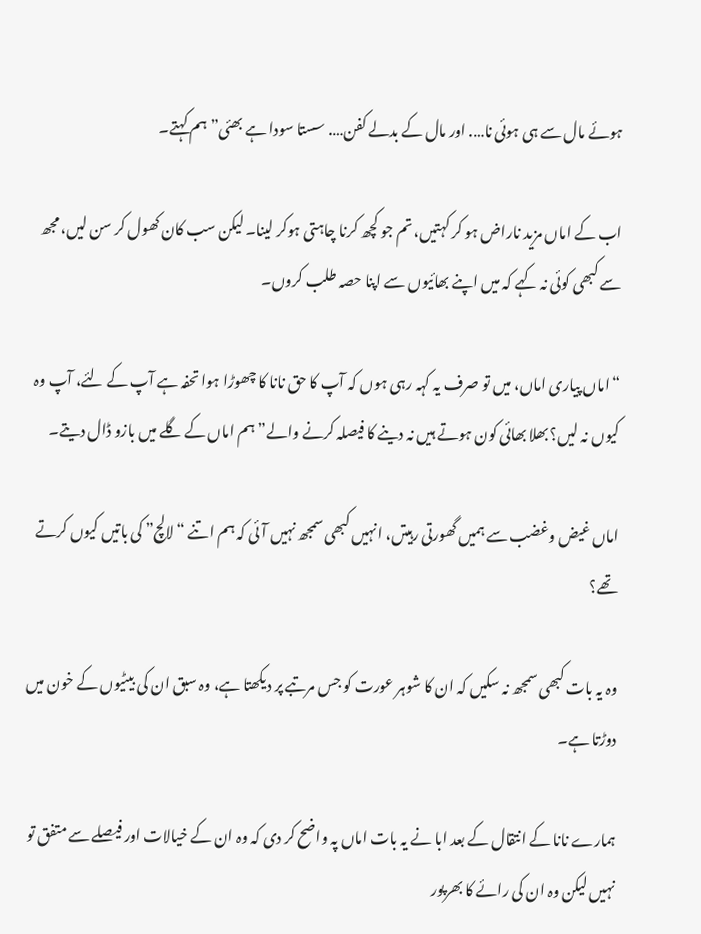ہوئے مال سے ہی ہوئی نا…. اور مال کے بدلے کفن…. سستا سودا ہے بھئی” ہم کہتے۔

اب کے اماں مزید ناراض ہو کر کہتیں، تم جو کچھ کرنا چاہتی ہوکر لینا۔ لیکن سب کان کھول کر سن لیں، مجھ سے کبھی کوئی نہ کہے کہ میں اپنے بھائیوں سے اپنا حصہ طلب کروں۔

“اماں پیاری اماں، میں تو صرف یہ کہہ رہی ہوں کہ آپ کا حق نانا کا چھوڑا ہوا تحفہ ہے آپ کے لئے، آپ وہ کیوں نہ لیں؟ بھلا بھائی کون ہوتے ہیں نہ دینے کا فیصلہ کرنے والے” ہم اماں کے گلے میں بازو ڈال دیتے۔

اماں غیض وغضب سے ہمیں گھورتی رہیتں، انہیں کبھی سمجھ نہیں آئی کہ ہم اتنے “ لالچ” کی باتیں کیوں کرتے تھے؟

وہ یہ بات کبھی سمجھ نہ سکیں کہ ان کا شوہر عورت کو جس مرتبے پر دیکھتا ہے، وہ سبق ان کی بیٹیوں کے خون میں دوڑتا ہے۔

ہمارے نانا کے انتقال کے بعد ابا نے یہ بات اماں پہ واضح کر دی کہ وہ ان کے خیالات اور فیصلے سے متفق تو نہیں لیکن وہ ان کی رائے کا بھرپور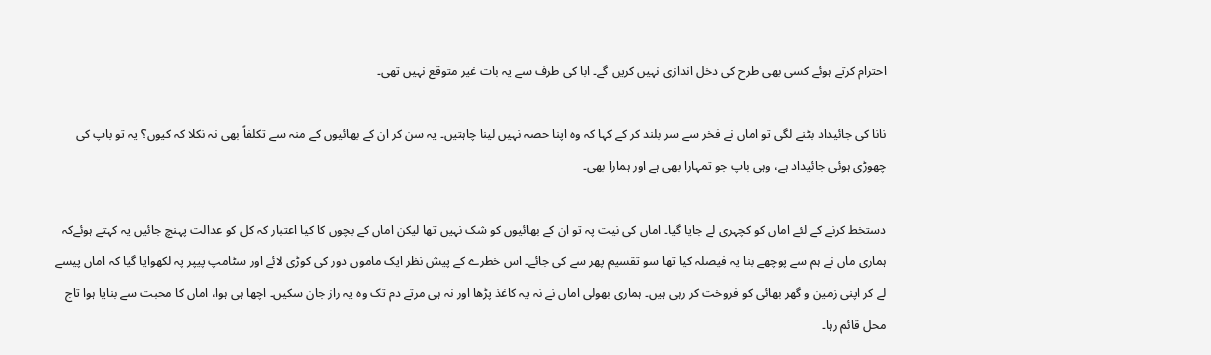احترام کرتے ہوئے کسی بھی طرح کی دخل اندازی نہیں کریں گے۔ ابا کی طرف سے یہ بات غیر متوقع نہیں تھی۔

نانا کی جائیداد بٹنے لگی تو اماں نے فخر سے سر بلند کر کے کہا کہ وہ اپنا حصہ نہیں لینا چاہتیں۔ یہ سن کر ان کے بھائیوں کے منہ سے تکلفاً بھی نہ نکلا کہ کیوں؟ یہ تو باپ کی چھوڑی ہوئی جائیداد ہے، وہی باپ جو تمہارا بھی ہے اور ہمارا بھی۔

دستخط کرنے کے لئے اماں کو کچہری لے جایا گیا۔ اماں کی نیت پہ تو ان کے بھائیوں کو شک نہیں تھا لیکن اماں کے بچوں کا کیا اعتبار کہ کل کو عدالت پہنچ جائیں یہ کہتے ہوئےکہ ہماری ماں نے ہم سے پوچھے بنا یہ فیصلہ کیا تھا سو تقسیم پھر سے کی جائے۔ اس خطرے کے پیش نظر ایک ماموں دور کی کوڑی لائے اور سٹامپ پیپر پہ لکھوایا گیا کہ اماں پیسے لے کر اپنی زمین و گھر بھائی کو فروخت کر رہی ہیں۔ ہماری بھولی اماں نے نہ یہ کاغذ پڑھا اور نہ ہی مرتے دم تک وہ یہ راز جان سکیں۔ اچھا ہی ہوا، اماں کا محبت سے بنایا ہوا تاج محل قائم رہا۔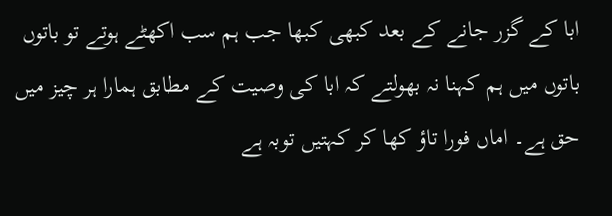ابا کے گزر جانے کے بعد کبھی کبھا جب ہم سب اکھٹے ہوتے تو باتوں باتوں میں ہم کہنا نہ بھولتے کہ ابا کی وصیت کے مطابق ہمارا ہر چیز میں حق ہے۔ اماں فورا تاؤ کھا کر کہتیں توبہ ہے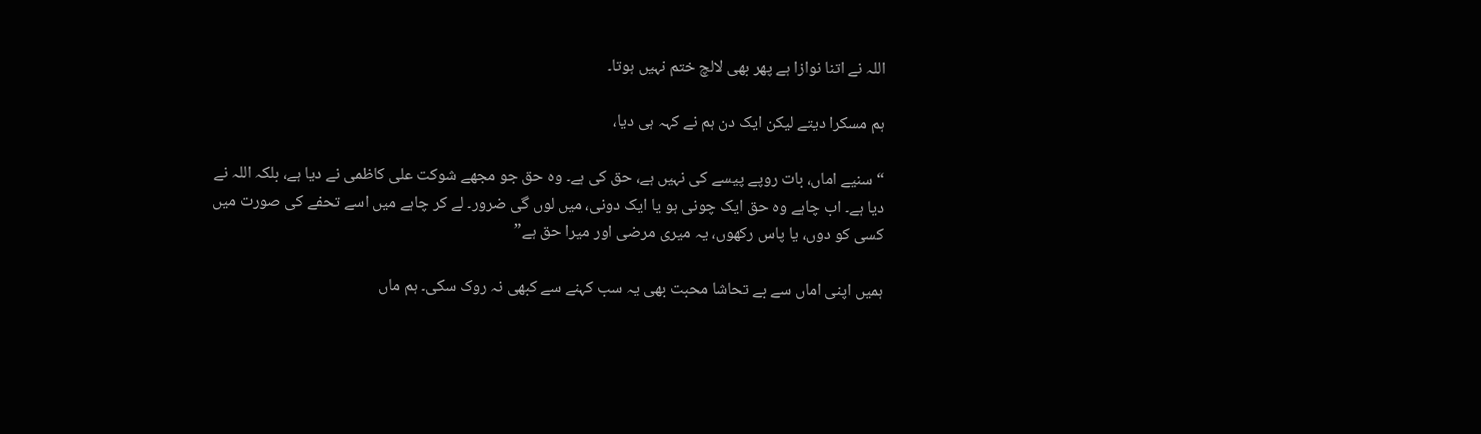اللہ نے اتنا نوازا ہے پھر بھی لالچ ختم نہیں ہوتا۔

ہم مسکرا دیتے لیکن ایک دن ہم نے کہہ ہی دیا،

“سنیے اماں، بات روپے پیسے کی نہیں ہے، حق کی ہے۔ وہ حق جو مجھے شوکت علی کاظمی نے دیا ہے، بلکہ اللہ نے دیا ہے۔ اب چاہے وہ حق ایک چونی ہو یا ایک دونی، میں لوں گی ضرور۔ لے کر چاہے میں اسے تحفے کی صورت میں کسی کو دوں، یا پاس رکھوں، یہ میری مرضی اور میرا حق ہے”

ہمیں اپنی اماں سے بے تحاشا محبت بھی یہ سب کہنے سے کبھی نہ روک سکی۔ ہم ماں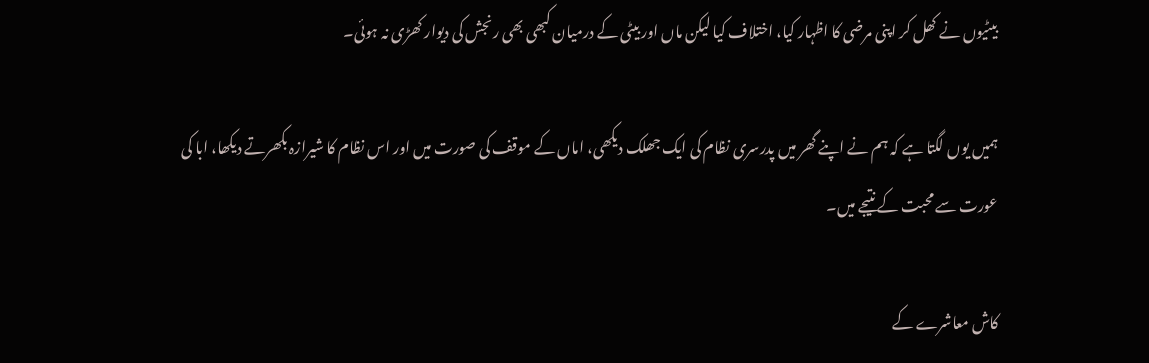بیٹیوں نے کھل کر اپنی مرضی کا اظہار کیا، اختلاف کیا لیکن ماں اور بیٹی کے درمیان کبھی بھی رنجش کی دیوار کھڑی نہ ہوئی۔

ہمیں یوں لگتا ہے کہ ہم نے اپنے گھر میں پدرسری نظام کی ایک جھلک دیکھی، اماں کے موقف کی صورت میں اور اس نظام کا شیرازہ بکھرتے دیکھا، ابا کی عورت سے محبت کے نتیجے میں۔

کاش معاشرے کے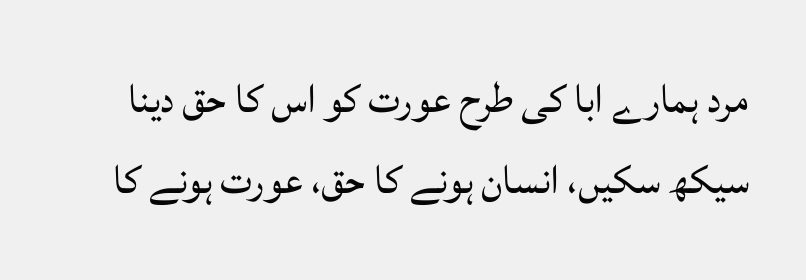مرد ہمارے ابا کی طرح عورت کو اس کا حق دینا سیکھ سکیں، انسان ہونے کا حق، عورت ہونے کا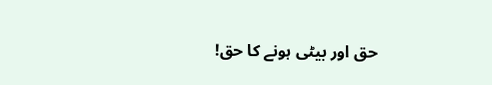حق اور بیٹی ہونے کا حق!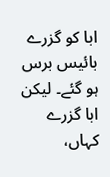ابا کو گزرے بائیس برس ہو گئے۔ لیکن ابا گزرے کہاں،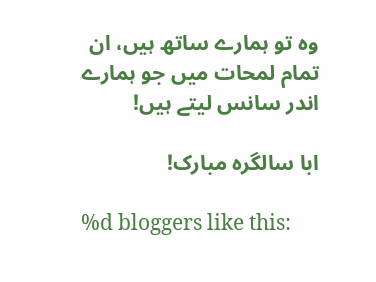وہ تو ہمارے ساتھ ہیں، ان تمام لمحات میں جو ہمارے اندر سانس لیتے ہیں!

ابا سالگرہ مبارک!

%d bloggers like this: